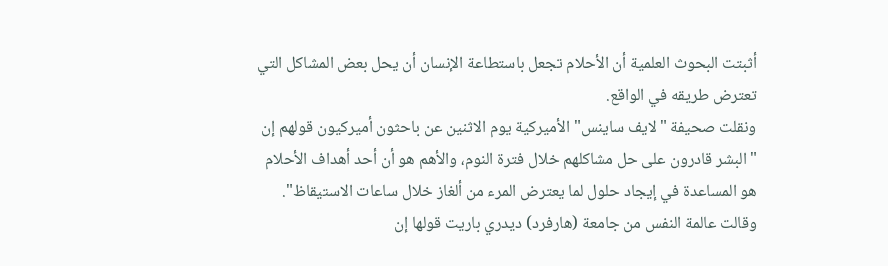أثبتت البحوث العلمية أن الأحلام تجعل باستطاعة الإنسان أن يحل بعض المشاكل التي تعترض طريقه في الواقع.
ونقلت صحيفة "لايف ساينس" الأميركية يوم الاثنين عن باحثون أميركيون قولهم إن "البشر قادرون على حل مشاكلهم خلال فترة النوم، والأهم هو أن أحد أهداف الأحلام هو المساعدة في إيجاد حلول لما يعترض المرء من ألغاز خلال ساعات الاستيقاظ".
وقالت عالمة النفس من جامعة (هارفرد) ديدري باريت قولها إن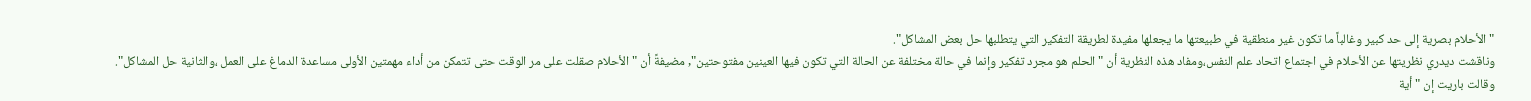"الأحلام بصرية إلى حد كبير وغالباً ما تكون غير منطقية في طبيعتها ما يجعلها مفيدة لطريقة التفكير التي يتطلبها حل بعض المشاكل".
وناقشت ديدري نظريتها عن الأحلام في اجتماع اتحاد علم النفس،ومفاد هذه النظرية أن "الحلم هو مجرد تفكير وإنما في حالة مختلفة عن الحالة التي تكون فيها العينين مفتوحتين", مضيفةً أن "الأحلام صقلت على مر الوقت حتى تتمكن من أداء مهمتين الأولى مساعدة الدماغ على العمل ،والثانية حل المشاكل".
وقالت باريت إن "أية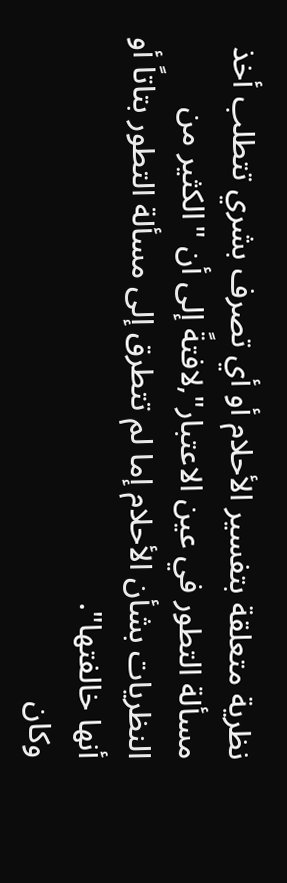نظرية متعلقة بتفسير الأحلام أو أي تصرف بشري تتطلب أخذ مسألة التطور في عين الاعتبار",لافتةً إلى أن "الكثير من النظريات بشأن الأحلام إما لم تتطرق إلى مسألة التطور بتاتاً أو أنها خالفتها".
وكان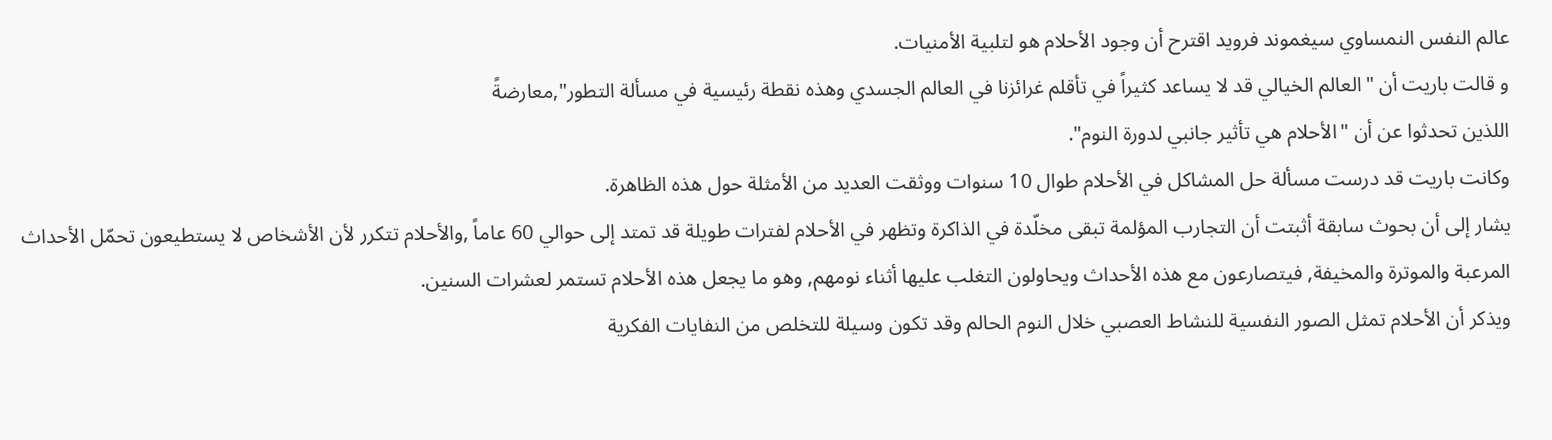عالم النفس النمساوي سيغموند فرويد اقترح أن وجود الأحلام هو لتلبية الأمنيات.
و قالت باريت أن "العالم الخيالي قد لا يساعد كثيراً في تأقلم غرائزنا في العالم الجسدي وهذه نقطة رئيسية في مسألة التطور",معارضةً
اللذين تحدثوا عن أن "الأحلام هي تأثير جانبي لدورة النوم".
وكانت باريت قد درست مسألة حل المشاكل في الأحلام طوال 10 سنوات ووثقت العديد من الأمثلة حول هذه الظاهرة.
يشار إلى أن بحوث سابقة أثبتت أن التجارب المؤلمة تبقى مخلّدة في الذاكرة وتظهر في الأحلام لفترات طويلة قد تمتد إلى حوالي 60 عاماً ,والأحلام تتكرر لأن الأشخاص لا يستطيعون تحمّل الأحداث المرعبة والموترة والمخيفة, فيتصارعون مع هذه الأحداث ويحاولون التغلب عليها أثناء نومهم, وهو ما يجعل هذه الأحلام تستمر لعشرات السنين.
ويذكر أن الأحلام تمثل الصور النفسية للنشاط العصبي خلال النوم الحالم وقد تكون وسيلة للتخلص من النفايات الفكرية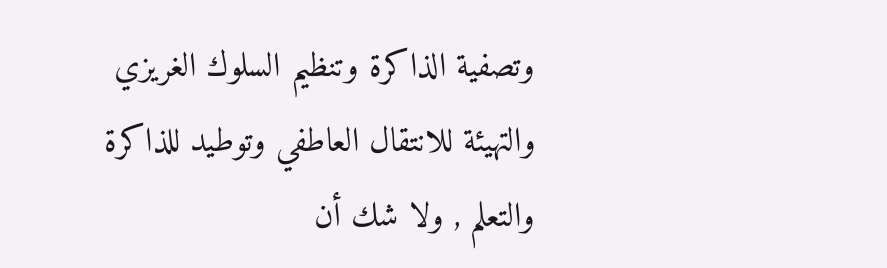وتصفية الذاكرة وتنظيم السلوك الغريزي والتهيئة للانتقال العاطفي وتوطيد للذاكرة والتعلم , ولا شك أن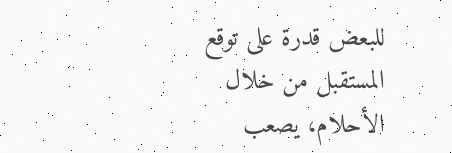للبعض قدرة على توقع المستقبل من خلال الأحلام، يصعب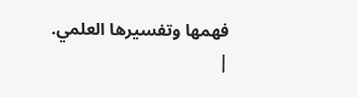فهمها وتفسيرها العلمي.
|